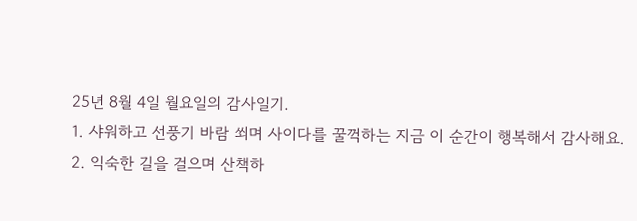25년 8월 4일 월요일의 감사일기.
1. 샤워하고 선풍기 바람 쐬며 사이다를 꿀꺽하는 지금 이 순간이 행복해서 감사해요.
2. 익숙한 길을 걸으며 산책하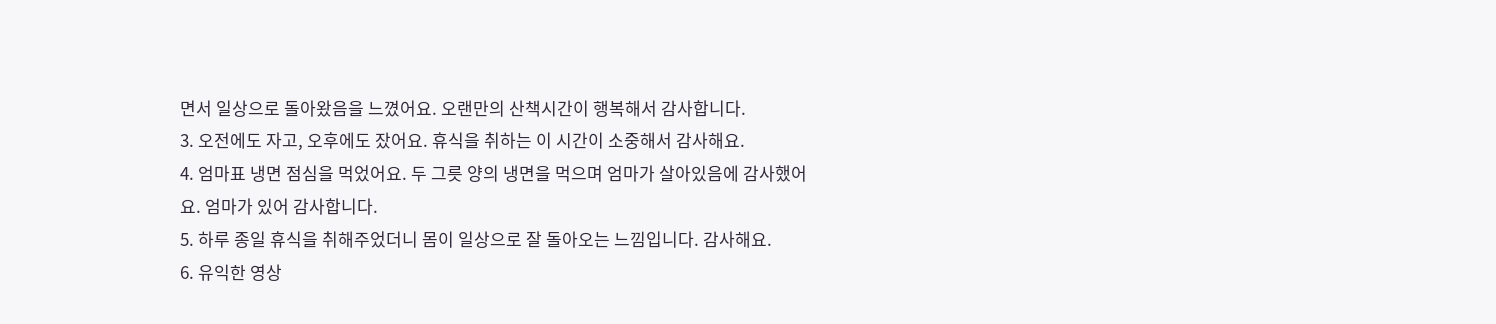면서 일상으로 돌아왔음을 느꼈어요. 오랜만의 산책시간이 행복해서 감사합니다.
3. 오전에도 자고, 오후에도 잤어요. 휴식을 취하는 이 시간이 소중해서 감사해요.
4. 엄마표 냉면 점심을 먹었어요. 두 그릇 양의 냉면을 먹으며 엄마가 살아있음에 감사했어요. 엄마가 있어 감사합니다.
5. 하루 종일 휴식을 취해주었더니 몸이 일상으로 잘 돌아오는 느낌입니다. 감사해요.
6. 유익한 영상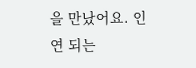을 만났어요. 인연 되는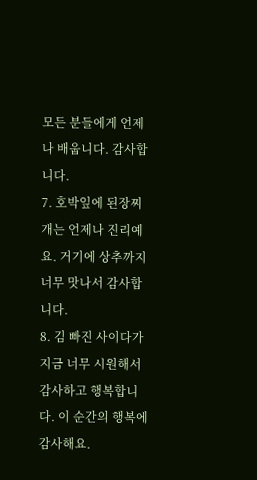모든 분들에게 언제나 배웁니다. 감사합니다.
7. 호박잎에 된장찌개는 언제나 진리예요. 거기에 상추까지 너무 맛나서 감사합니다.
8. 김 빠진 사이다가 지금 너무 시원해서 감사하고 행복합니다. 이 순간의 행복에 감사해요.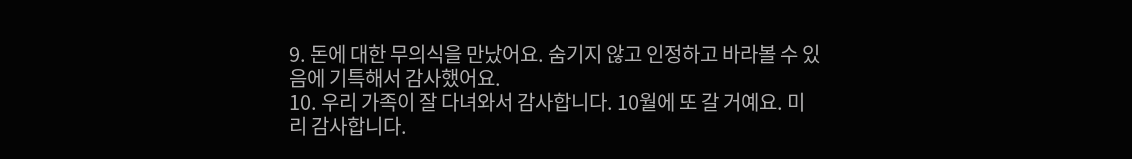9. 돈에 대한 무의식을 만났어요. 숨기지 않고 인정하고 바라볼 수 있음에 기특해서 감사했어요.
10. 우리 가족이 잘 다녀와서 감사합니다. 10월에 또 갈 거예요. 미리 감사합니다.